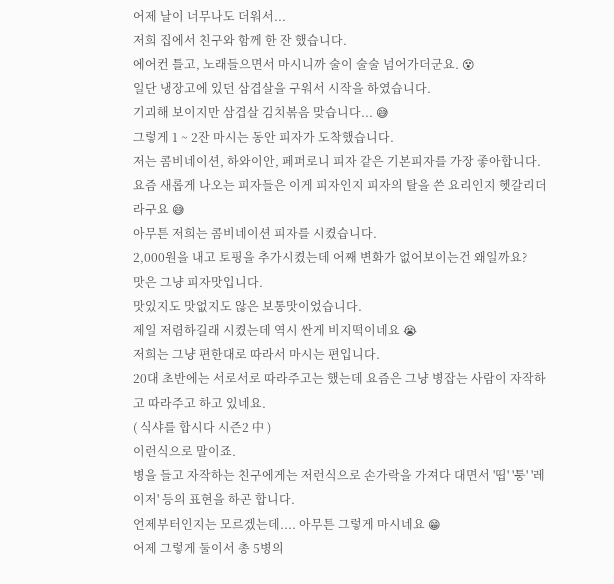어제 날이 너무나도 더워서...
저희 집에서 친구와 함께 한 잔 했습니다.
에어컨 틀고, 노래들으면서 마시니까 술이 술술 넘어가더군요. 😵
일단 냉장고에 있던 삼겹살을 구워서 시작을 하였습니다.
기괴해 보이지만 삼겹살 김치볶음 맞습니다... 😅
그렇게 1 ~ 2잔 마시는 동안 피자가 도착했습니다.
저는 콤비네이션, 하와이안, 페퍼로니 피자 같은 기본피자를 가장 좋아합니다.
요즘 새롭게 나오는 피자들은 이게 피자인지 피자의 탈을 쓴 요리인지 헷갈리더라구요 😅
아무튼 저희는 콤비네이션 피자를 시켰습니다.
2,000원을 내고 토핑을 추가시켰는데 어째 변화가 없어보이는건 왜일까요?
맛은 그냥 피자맛입니다.
맛있지도 맛없지도 않은 보통맛이었습니다.
제일 저렴하길래 시켰는데 역시 싼게 비지떡이네요 😭
저희는 그냥 편한대로 따라서 마시는 편입니다.
20대 초반에는 서로서로 따라주고는 했는데 요즘은 그냥 병잡는 사람이 자작하고 따라주고 하고 있네요.
( 식샤를 합시다 시즌2 中 )
이런식으로 말이죠.
병을 들고 자작하는 친구에게는 저런식으로 손가락을 가져다 대면서 '띱' '퉁' '레이저' 등의 표현을 하곤 합니다.
언제부터인지는 모르겠는데.... 아무튼 그렇게 마시네요 😁
어제 그렇게 둘이서 총 5병의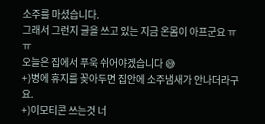소주를 마셨습니다.
그래서 그런지 글을 쓰고 있는 지금 온몸이 아프군요 ㅠㅠ
오늘은 집에서 푸욱 쉬어야겠습니다 😅
+)병에 휴지를 꽂아두면 집안에 소주냄새가 안나더라구요.
+)이모티콘 쓰는것 너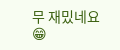무 재밌네요 😁